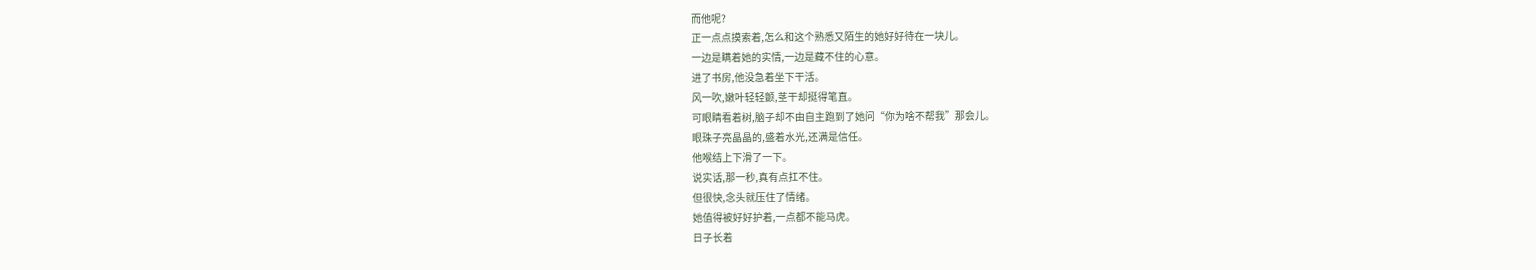而他呢?
正一点点摸索着,怎么和这个熟悉又陌生的她好好待在一块儿。
一边是瞒着她的实情,一边是藏不住的心意。
进了书房,他没急着坐下干活。
风一吹,嫩叶轻轻颤,茎干却挺得笔直。
可眼睛看着树,脑子却不由自主跑到了她问“你为啥不帮我”那会儿。
眼珠子亮晶晶的,盛着水光,还满是信任。
他喉结上下滑了一下。
说实话,那一秒,真有点扛不住。
但很快,念头就压住了情绪。
她值得被好好护着,一点都不能马虎。
日子长着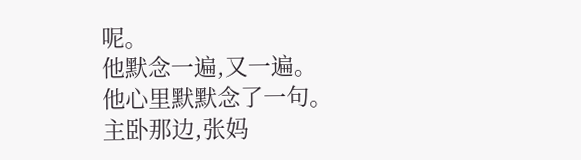呢。
他默念一遍,又一遍。
他心里默默念了一句。
主卧那边,张妈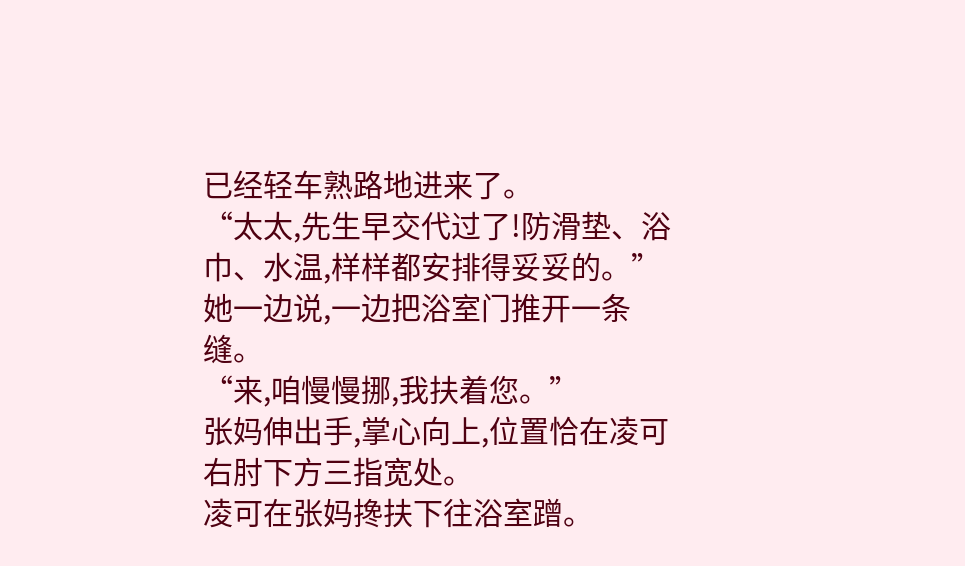已经轻车熟路地进来了。
“太太,先生早交代过了!防滑垫、浴巾、水温,样样都安排得妥妥的。”
她一边说,一边把浴室门推开一条缝。
“来,咱慢慢挪,我扶着您。”
张妈伸出手,掌心向上,位置恰在凌可右肘下方三指宽处。
凌可在张妈搀扶下往浴室蹭。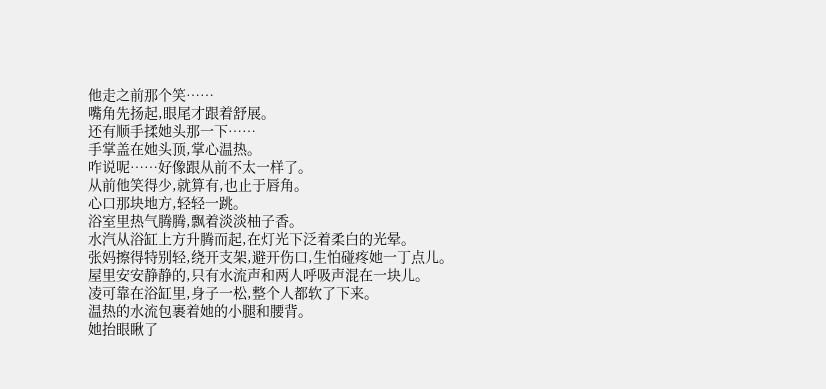他走之前那个笑……
嘴角先扬起,眼尾才跟着舒展。
还有顺手揉她头那一下……
手掌盖在她头顶,掌心温热。
咋说呢……好像跟从前不太一样了。
从前他笑得少,就算有,也止于唇角。
心口那块地方,轻轻一跳。
浴室里热气腾腾,飘着淡淡柚子香。
水汽从浴缸上方升腾而起,在灯光下泛着柔白的光晕。
张妈擦得特别轻,绕开支架,避开伤口,生怕碰疼她一丁点儿。
屋里安安静静的,只有水流声和两人呼吸声混在一块儿。
凌可靠在浴缸里,身子一松,整个人都软了下来。
温热的水流包裹着她的小腿和腰背。
她抬眼瞅了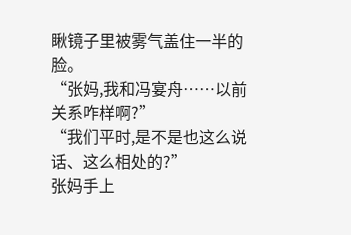瞅镜子里被雾气盖住一半的脸。
“张妈,我和冯宴舟……以前关系咋样啊?”
“我们平时,是不是也这么说话、这么相处的?”
张妈手上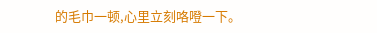的毛巾一顿,心里立刻咯噔一下。